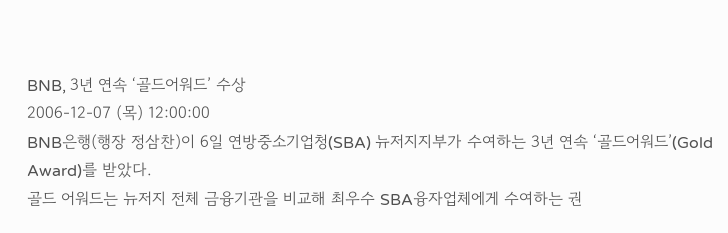BNB, 3년 연속 ‘골드어워드’ 수상
2006-12-07 (목) 12:00:00
BNB은행(행장 정삼찬)이 6일 연방중소기업청(SBA) 뉴저지지부가 수여하는 3년 연속 ‘골드어워드’(Gold Award)를 받았다.
골드 어워드는 뉴저지 전체 금융기관을 비교해 최우수 SBA융자업체에게 수여하는 권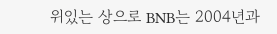위있는 상으로 BNB는 2004년과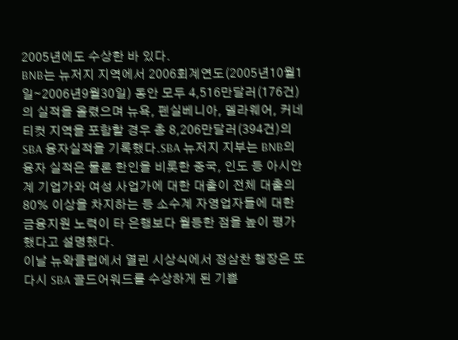2005년에도 수상한 바 있다.
BNB는 뉴저지 지역에서 2006회계연도(2005년10월1일∼2006년9월30일) 동안 모두 4,516만달러(176건)의 실적을 올렸으며 뉴욕, 펜실베니아, 델라웨어, 커네티컷 지역을 포함할 경우 총 8,206만달러(394건)의 SBA 융자실적을 기록했다.SBA 뉴저지 지부는 BNB의 융자 실적은 물론 한인을 비롯한 중국, 인도 등 아시안계 기업가와 여성 사업가에 대한 대출이 전체 대출의 80% 이상을 차지하는 등 소수계 자영업자들에 대한 금융지원 노력이 타 은행보다 월등한 점을 높이 평가했다고 설명했다.
이날 뉴왁클럽에서 열린 시상식에서 정삼찬 행장은 또다시 SBA 골드어워드를 수상하게 된 기쁨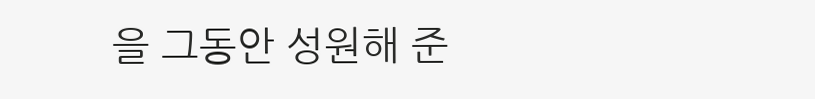을 그동안 성원해 준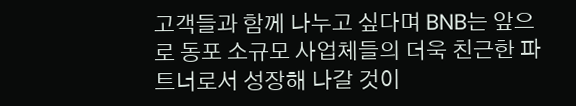고객들과 함께 나누고 싶다며 BNB는 앞으로 동포 소규모 사업체들의 더욱 친근한 파트너로서 성장해 나갈 것이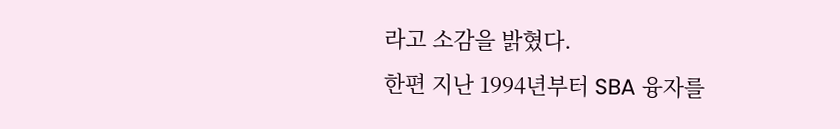라고 소감을 밝혔다.
한편 지난 1994년부터 SBA 융자를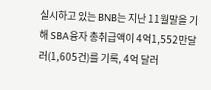실시하고 있는 BNB는 지난 11월말을 기해 SBA융자 총취급액이 4억1,552만달러(1,605건)를 기록, 4억 달러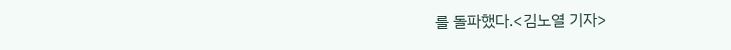를 돌파했다.<김노열 기자>